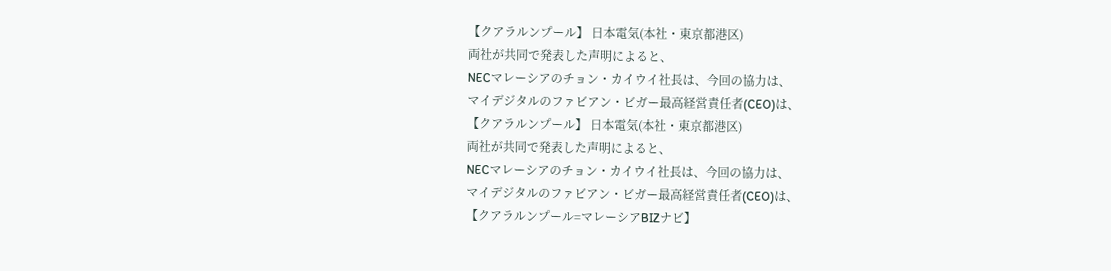【クアラルンプール】 日本電気(本社・東京都港区)
両社が共同で発表した声明によると、
NECマレーシアのチョン・カイウイ社長は、今回の協力は、
マイデジタルのファビアン・ビガー最高経営責任者(CEO)は、
【クアラルンプール】 日本電気(本社・東京都港区)
両社が共同で発表した声明によると、
NECマレーシアのチョン・カイウイ社長は、今回の協力は、
マイデジタルのファビアン・ビガー最高経営責任者(CEO)は、
【クアラルンプール=マレーシアBIZナビ】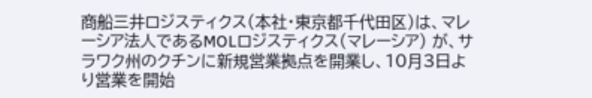商船三井ロジスティクス(本社・東京都千代田区)は、マレーシア法人であるMOLロジスティクス(マレーシア) が、サラワク州のクチンに新規営業拠点を開業し、10月3日より営業を開始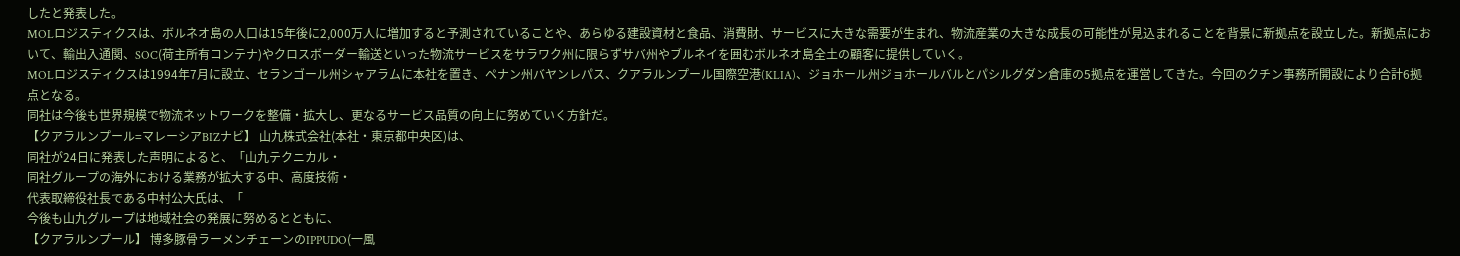したと発表した。
MOLロジスティクスは、ボルネオ島の人口は15年後に2,000万人に増加すると予測されていることや、あらゆる建設資材と食品、消費財、サービスに大きな需要が生まれ、物流産業の大きな成長の可能性が見込まれることを背景に新拠点を設立した。新拠点において、輸出入通関、SOC(荷主所有コンテナ)やクロスボーダー輸送といった物流サービスをサラワク州に限らずサバ州やブルネイを囲むボルネオ島全土の顧客に提供していく。
MOLロジスティクスは1994年7月に設立、セランゴール州シャアラムに本社を置き、ペナン州バヤンレパス、クアラルンプール国際空港(KLIA)、ジョホール州ジョホールバルとパシルグダン倉庫の5拠点を運営してきた。今回のクチン事務所開設により合計6拠点となる。
同社は今後も世界規模で物流ネットワークを整備・拡大し、更なるサービス品質の向上に努めていく方針だ。
【クアラルンプール=マレーシアBIZナビ】 山九株式会社(本社・東京都中央区)は、
同社が24日に発表した声明によると、「山九テクニカル・
同社グループの海外における業務が拡大する中、高度技術・
代表取締役社長である中村公大氏は、「
今後も山九グループは地域社会の発展に努めるとともに、
【クアラルンプール】 博多豚骨ラーメンチェーンのIPPUDO(一風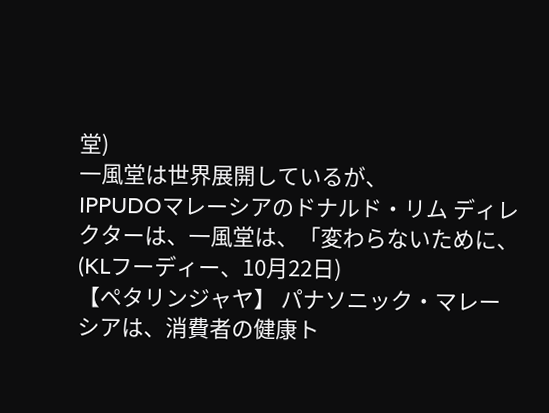堂)
一風堂は世界展開しているが、
IPPUDOマレーシアのドナルド・リム ディレクターは、一風堂は、「変わらないために、
(KLフーディー、10月22日)
【ペタリンジャヤ】 パナソニック・マレーシアは、消費者の健康ト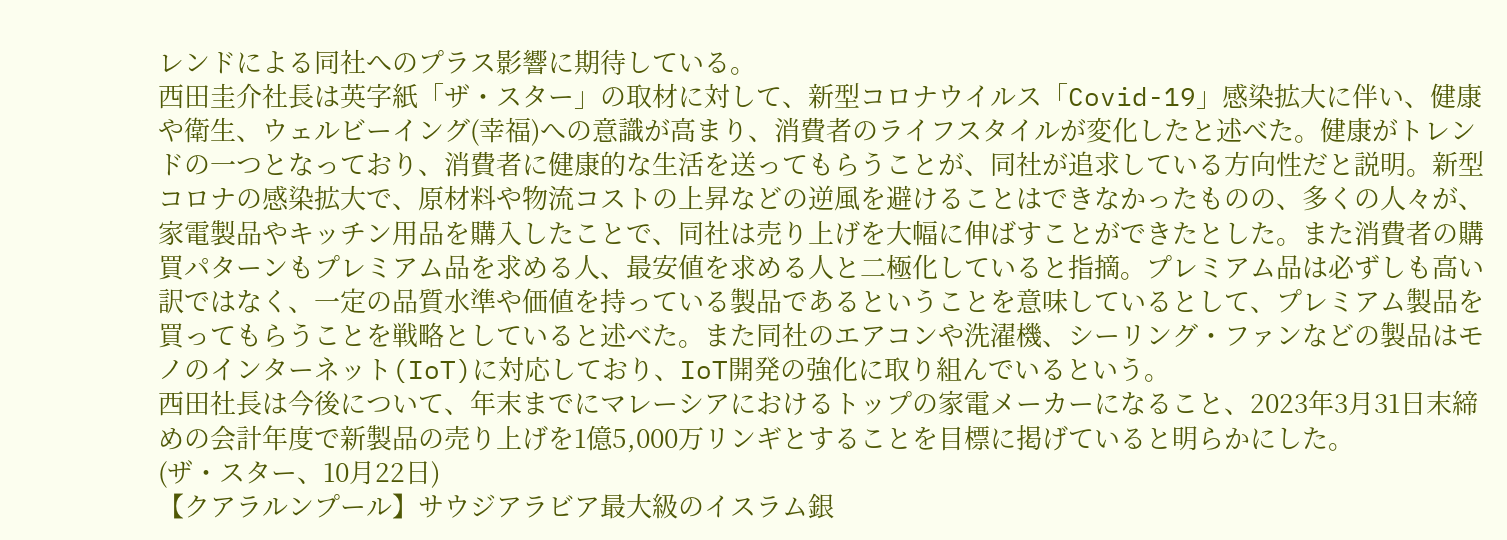レンドによる同社へのプラス影響に期待している。
西田圭介社長は英字紙「ザ・スター」の取材に対して、新型コロナウイルス「Covid-19」感染拡大に伴い、健康や衛生、ウェルビーイング(幸福)への意識が高まり、消費者のライフスタイルが変化したと述べた。健康がトレンドの一つとなっており、消費者に健康的な生活を送ってもらうことが、同社が追求している方向性だと説明。新型コロナの感染拡大で、原材料や物流コストの上昇などの逆風を避けることはできなかったものの、多くの人々が、家電製品やキッチン用品を購入したことで、同社は売り上げを大幅に伸ばすことができたとした。また消費者の購買パターンもプレミアム品を求める人、最安値を求める人と二極化していると指摘。プレミアム品は必ずしも高い訳ではなく、一定の品質水準や価値を持っている製品であるということを意味しているとして、プレミアム製品を買ってもらうことを戦略としていると述べた。また同社のエアコンや洗濯機、シーリング・ファンなどの製品はモノのインターネット(IoT)に対応しており、IoT開発の強化に取り組んでいるという。
西田社長は今後について、年末までにマレーシアにおけるトップの家電メーカーになること、2023年3月31日末締めの会計年度で新製品の売り上げを1億5,000万リンギとすることを目標に掲げていると明らかにした。
(ザ・スター、10月22日)
【クアラルンプール】サウジアラビア最大級のイスラム銀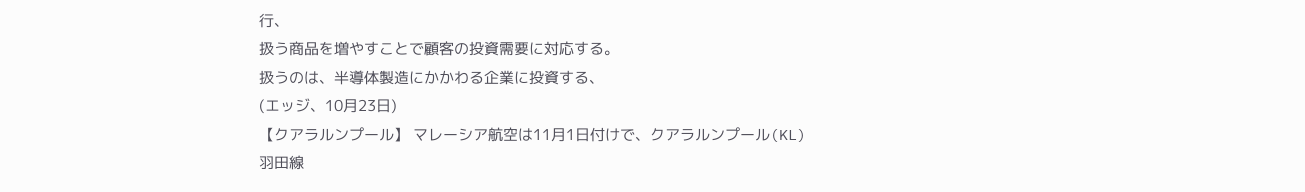行、
扱う商品を増やすことで顧客の投資需要に対応する。
扱うのは、半導体製造にかかわる企業に投資する、
(エッジ、10月23日)
【クアラルンプール】 マレーシア航空は11月1日付けで、クアラルンプール(KL)
羽田線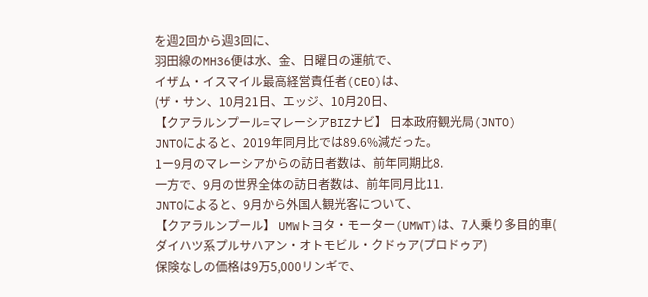を週2回から週3回に、
羽田線のMH36便は水、金、日曜日の運航で、
イザム・イスマイル最高経営責任者(CEO)は、
(ザ・サン、10月21日、エッジ、10月20日、
【クアラルンプール=マレーシアBIZナビ】 日本政府観光局(JNTO)
JNTOによると、2019年同月比では89.6%減だった。
1ー9月のマレーシアからの訪日者数は、前年同期比8.
一方で、9月の世界全体の訪日者数は、前年同月比11.
JNTOによると、9月から外国人観光客について、
【クアラルンプール】 UMWトヨタ・モーター(UMWT)は、7人乗り多目的車(
ダイハツ系プルサハアン・オトモビル・クドゥア(プロドゥア)
保険なしの価格は9万5,000リンギで、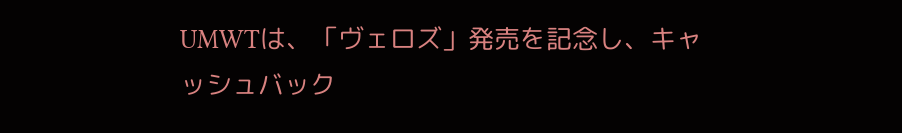UMWTは、「ヴェロズ」発売を記念し、キャッシュバック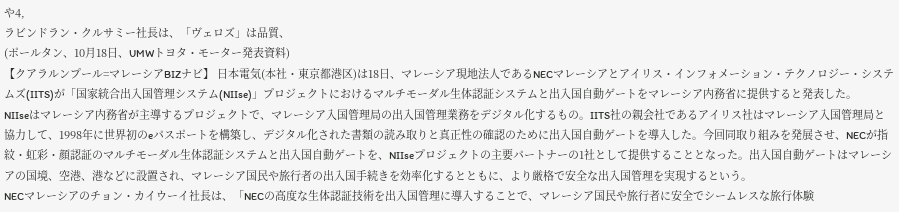や4,
ラビンドラン・クルサミー社長は、「ヴェロズ」は品質、
(ポールタン、10月18日、UMWトヨタ・モーター発表資料)
【クアラルンプール=マレーシアBIZナビ】 日本電気(本社・東京都港区)は18日、マレーシア現地法人であるNECマレーシアとアイリス・インフォメーション・テクノロジー・システムズ(IITS)が「国家統合出入国管理システム(NIIse)」プロジェクトにおけるマルチモーダル生体認証システムと出入国自動ゲートをマレーシア内務省に提供すると発表した。
NIIseはマレーシア内務省が主導するプロジェクトで、マレーシア入国管理局の出入国管理業務をデジタル化するもの。IITS社の親会社であるアイリス社はマレーシア入国管理局と協力して、1998年に世界初のeパスポートを構築し、デジタル化された書類の読み取りと真正性の確認のために出入国自動ゲートを導入した。今回同取り組みを発展させ、NECが指紋・虹彩・顔認証のマルチモーダル生体認証システムと出入国自動ゲートを、NIIseプロジェクトの主要パートナーの1社として提供することとなった。出入国自動ゲートはマレーシアの国境、空港、港などに設置され、マレーシア国民や旅行者の出入国手続きを効率化するとともに、より厳格で安全な出入国管理を実現するという。
NECマレーシアのチョン・カイウーイ社長は、「NECの高度な生体認証技術を出入国管理に導入することで、マレーシア国民や旅行者に安全でシームレスな旅行体験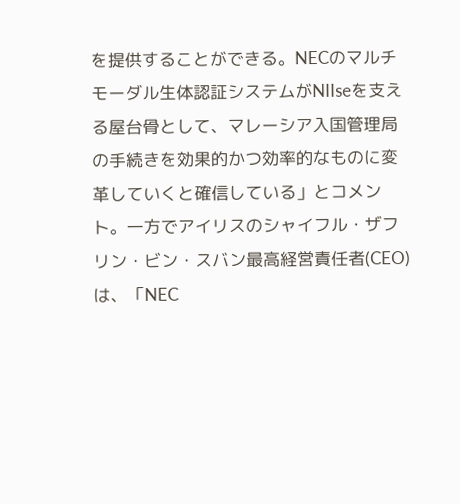を提供することができる。NECのマルチモーダル生体認証システムがNIIseを支える屋台骨として、マレーシア入国管理局の手続きを効果的かつ効率的なものに変革していくと確信している」とコメント。一方でアイリスのシャイフル・ザフリン・ビン・スバン最高経営責任者(CEO)は、「NEC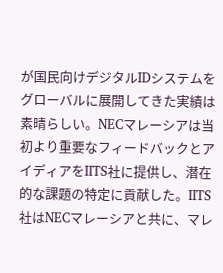が国民向けデジタルIDシステムをグローバルに展開してきた実績は素晴らしい。NECマレーシアは当初より重要なフィードバックとアイディアをIITS社に提供し、潜在的な課題の特定に貢献した。IITS社はNECマレーシアと共に、マレ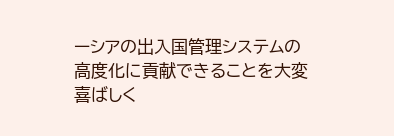ーシアの出入国管理システムの高度化に貢献できることを大変喜ばしく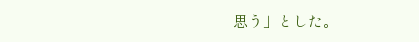思う」とした。